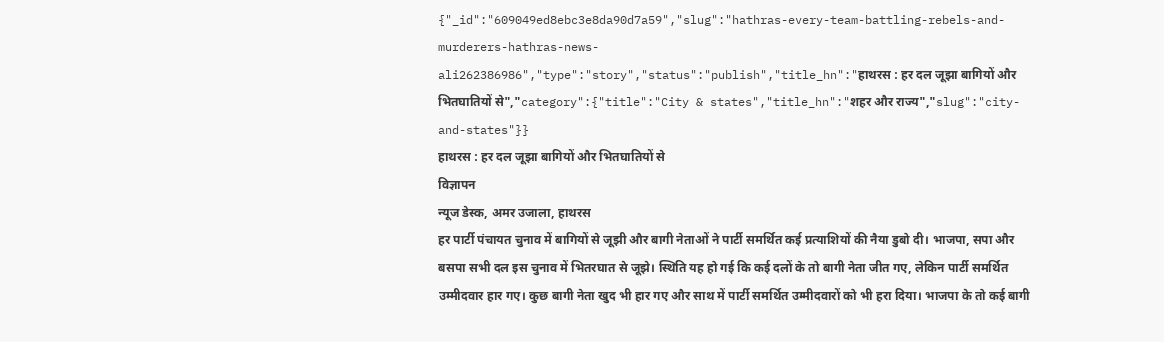{"_id":"609049ed8ebc3e8da90d7a59","slug":"hathras-every-team-battling-rebels-and-murderers-hathras-news-ali262386986","type":"story","status":"publish","title_hn":"हाथरस : हर दल जूझा बागियों और भितघातियों से","category":{"title":"City & states","title_hn":"शहर और राज्य","slug":"city-and-states"}}
हाथरस : हर दल जूझा बागियों और भितघातियों से
विज्ञापन
न्यूज डेस्क, अमर उजाला, हाथरस
हर पार्टी पंचायत चुनाव में बागियों से जूझी और बागी नेताओं ने पार्टी समर्थित कई प्रत्याशियों की नैया डुबो दी। भाजपा, सपा और बसपा सभी दल इस चुनाव में भितरघात से जूझे। स्थिति यह हो गई कि कई दलों के तो बागी नेता जीत गए, लेकिन पार्टी समर्थित उम्मीदवार हार गए। कुछ बागी नेता खुद भी हार गए और साथ में पार्टी समर्थित उम्मीदवारों को भी हरा दिया। भाजपा के तो कई बागी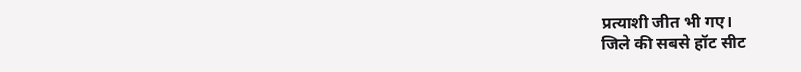प्रत्याशी जीत भी गए।
जिले की सबसे हॉट सीट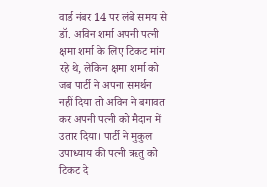वार्ड नंबर 14 पर लंबे समय से डॉ. अविन शर्मा अपनी पत्नी क्षमा शर्मा के लिए टिकट मांग रहे थे, लेकिन क्षमा शर्मा को जब पार्टी ने अपना समर्थन नहीं दिया तो अविन ने बगावत कर अपनी पत्नी को मैदान में उतार दिया। पार्टी ने मुकुल उपाध्याय की पत्नी ऋतु को टिकट दे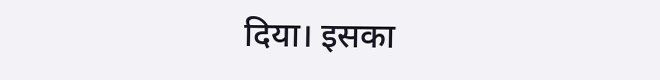दिया। इसका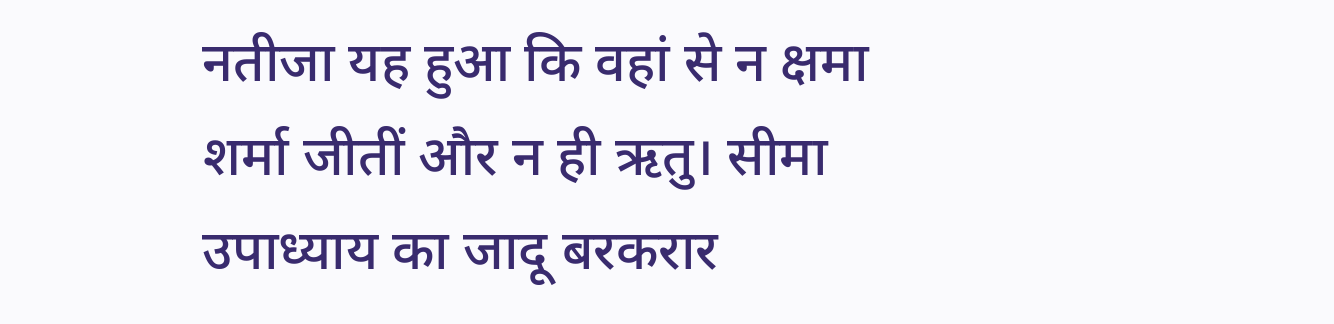नतीजा यह हुआ कि वहां से न क्षमा शर्मा जीतीं और न ही ऋतु। सीमा उपाध्याय का जादू बरकरार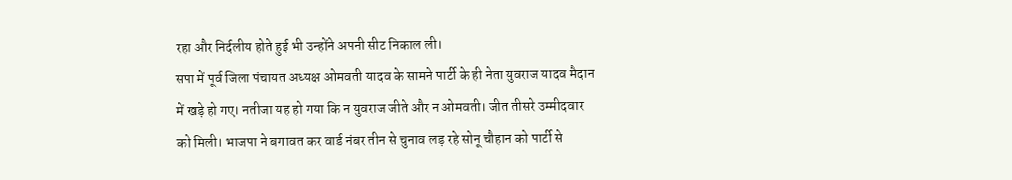रहा और निर्दलीय होते हुई भी उन्होंने अपनी सीट निकाल ली।
सपा में पूर्व जिला पंचायत अध्यक्ष ओमवती यादव के सामने पार्टी के ही नेता युवराज यादव मैदान में खड़े हो गए। नतीजा यह हो गया कि न युवराज जीते और न ओमवती। जीत तीसरे उम्मीदवार को मिली। भाजपा ने बगावत कर वार्ड नंबर तीन से चुनाव लड़ रहे सोनू चौहान को पार्टी से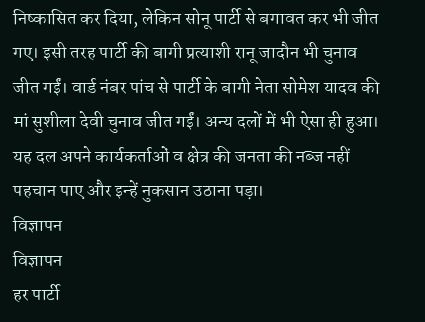निष्कासित कर दिया, लेकिन सोनू पार्टी से बगावत कर भी जीत गए। इसी तरह पार्टी की बागी प्रत्याशी रानू जादौन भी चुनाव जीत गईं। वार्ड नंबर पांच से पार्टी के बागी नेता सोमेश यादव की मां सुशीला देवी चुनाव जीत गईं। अन्य दलों में भी ऐसा ही हुआ। यह दल अपने कार्यकर्ताओं व क्षेत्र की जनता की नब्ज नहीं पहचान पाए और इन्हें नुकसान उठाना पड़ा।
विज्ञापन
विज्ञापन
हर पार्टी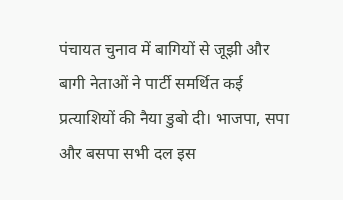पंचायत चुनाव में बागियों से जूझी और बागी नेताओं ने पार्टी समर्थित कई प्रत्याशियों की नैया डुबो दी। भाजपा, सपा और बसपा सभी दल इस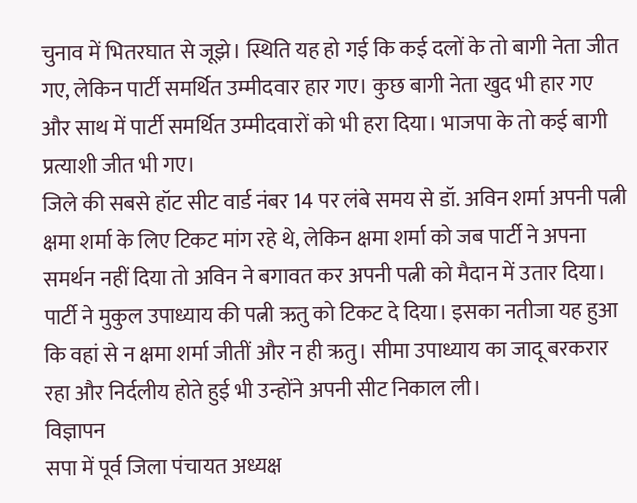चुनाव में भितरघात से जूझे। स्थिति यह हो गई कि कई दलों के तो बागी नेता जीत गए, लेकिन पार्टी समर्थित उम्मीदवार हार गए। कुछ बागी नेता खुद भी हार गए और साथ में पार्टी समर्थित उम्मीदवारों को भी हरा दिया। भाजपा के तो कई बागी प्रत्याशी जीत भी गए।
जिले की सबसे हॉट सीट वार्ड नंबर 14 पर लंबे समय से डॉ. अविन शर्मा अपनी पत्नी क्षमा शर्मा के लिए टिकट मांग रहे थे, लेकिन क्षमा शर्मा को जब पार्टी ने अपना समर्थन नहीं दिया तो अविन ने बगावत कर अपनी पत्नी को मैदान में उतार दिया। पार्टी ने मुकुल उपाध्याय की पत्नी ऋतु को टिकट दे दिया। इसका नतीजा यह हुआ कि वहां से न क्षमा शर्मा जीतीं और न ही ऋतु। सीमा उपाध्याय का जादू बरकरार रहा और निर्दलीय होते हुई भी उन्होंने अपनी सीट निकाल ली।
विज्ञापन
सपा में पूर्व जिला पंचायत अध्यक्ष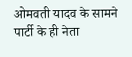ओमवती यादव के सामने पार्टी के ही नेता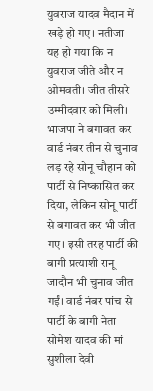युवराज यादव मैदान में खड़े हो गए। नतीजा यह हो गया कि न युवराज जीते और न ओमवती। जीत तीसरे उम्मीदवार को मिली। भाजपा ने बगावत कर वार्ड नंबर तीन से चुनाव लड़ रहे सोनू चौहान को पार्टी से निष्कासित कर दिया, लेकिन सोनू पार्टी से बगावत कर भी जीत गए। इसी तरह पार्टी की बागी प्रत्याशी रानू जादौन भी चुनाव जीत गईं। वार्ड नंबर पांच से पार्टी के बागी नेता सोमेश यादव की मां सुशीला देवी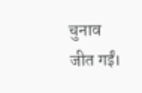चुनाव जीत गईं।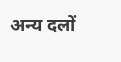अन्य दलों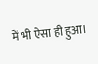में भी ऐसा ही हुआ।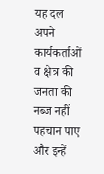यह दल अपने कार्यकर्ताओं व क्षेत्र की जनता की नब्ज नहीं पहचान पाए और इन्हें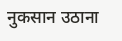नुकसान उठाना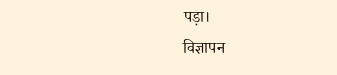पड़ा।
विज्ञापन